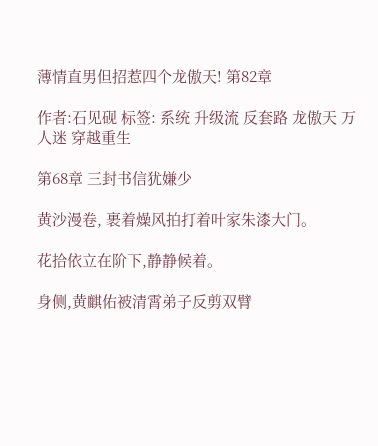薄情直男但招惹四个龙傲天! 第82章

作者:石见砚 标签: 系统 升级流 反套路 龙傲天 万人迷 穿越重生

第68章 三封书信犹嫌少

黄沙漫卷, 裹着燥风拍打着叶家朱漆大门。

花拾依立在阶下,静静候着。

身侧,黄麒佑被清霄弟子反剪双臂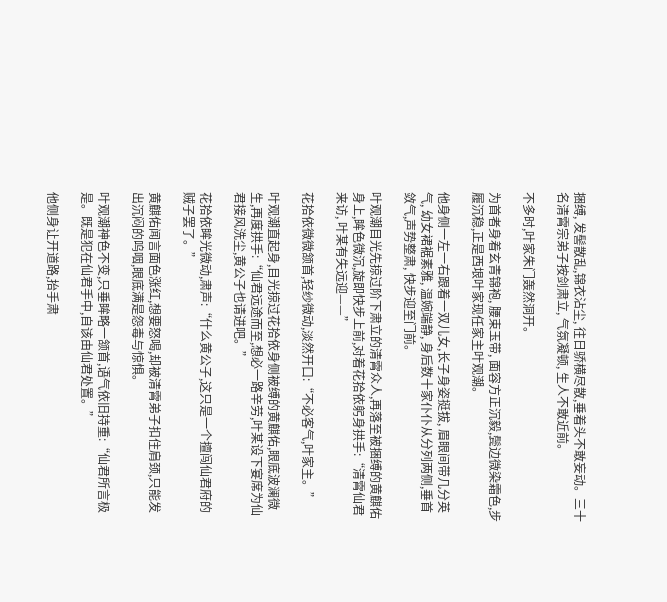捆缚, 发髻散乱,锦衣沾尘, 往日骄横尽散,垂着头不敢妄动。三十名清霄宗弟子按剑肃立, 气氛凝顿, 生人不敢近前。

不多时,叶家朱门轰然洞开。

为首者身着玄青锦袍, 腰束玉带, 面容方正沉毅,鬓边微染霜色,步履沉稳,正是西垠叶家现任家主叶观潮。

他身侧一左一右跟着一双儿女,长子身姿挺拔, 眉眼间带几分英气, 幼女裙裾素雅, 温婉端静, 身后数十家仆仆从分列两侧,垂首敛气,声势整肃, 快步迎至门前。

叶观潮目光先掠过阶下肃立的清霄众人,再落至被捆缚的黄麒佑身上,眸色微沉,旋即快步上前,对着花拾依躬身拱手:“清霄仙君来访, 叶某有失远迎——”

花拾依微微颔首,轻纱微动,淡然开口:“不必客气,叶家主。”

叶观潮直起身,目光掠过花拾依身侧被缚的黄麒佑,眼底波澜微生,再度拱手:“仙君远途而至,想必一路辛劳,叶某设下宴席为仙君接风洗尘,黄公子也请进吧。”

花拾依眸光微动,肃声:“什么黄公子,这只是一个擅闯仙君府的贼子罢了。”

黄麒佑闻言面色涨红,想要怒喝,却被清霄弟子扣住肩颈,只能发出沉闷的呜咽,眼底满是怨毒与惊惧。

叶观潮神色不变,只垂眸略一颔首,语气依旧持重:“仙君所言极是。既是犯在仙君手中,自该由仙君处置。”

他侧身让开道路,抬手肃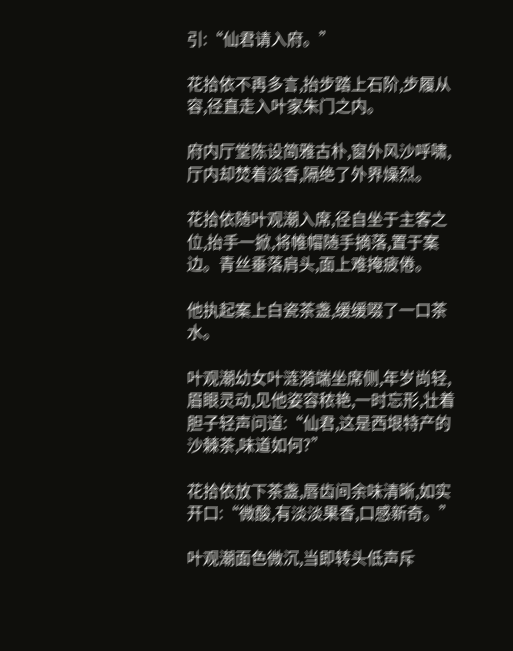引:“仙君请入府。”

花拾依不再多言,抬步踏上石阶,步履从容,径直走入叶家朱门之内。

府内厅堂陈设简雅古朴,窗外风沙呼啸,厅内却焚着淡香,隔绝了外界燥烈。

花拾依随叶观潮入席,径自坐于主客之位,抬手一掀,将帷帽随手摘落,置于案边。青丝垂落肩头,面上难掩疲倦。

他执起案上白瓷茶盏,缓缓啜了一口茶水。

叶观潮幼女叶涟漪端坐席侧,年岁尚轻,眉眼灵动,见他姿容秾艳,一时忘形,壮着胆子轻声问道:“仙君,这是西垠特产的沙棘茶,味道如何?”

花拾依放下茶盏,唇齿间余味清晰,如实开口:“微酸,有淡淡果香,口感新奇。”

叶观潮面色微沉,当即转头低声斥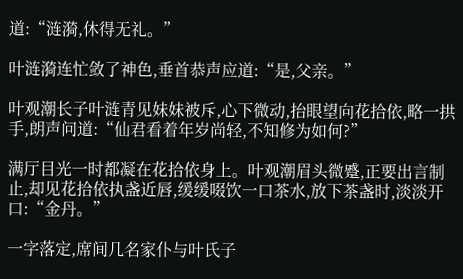道:“涟漪,休得无礼。”

叶涟漪连忙敛了神色,垂首恭声应道:“是,父亲。”

叶观潮长子叶涟青见妹妹被斥,心下微动,抬眼望向花拾依,略一拱手,朗声问道:“仙君看着年岁尚轻,不知修为如何?”

满厅目光一时都凝在花拾依身上。叶观潮眉头微蹙,正要出言制止,却见花拾依执盏近唇,缓缓啜饮一口茶水,放下茶盏时,淡淡开口:“金丹。”

一字落定,席间几名家仆与叶氏子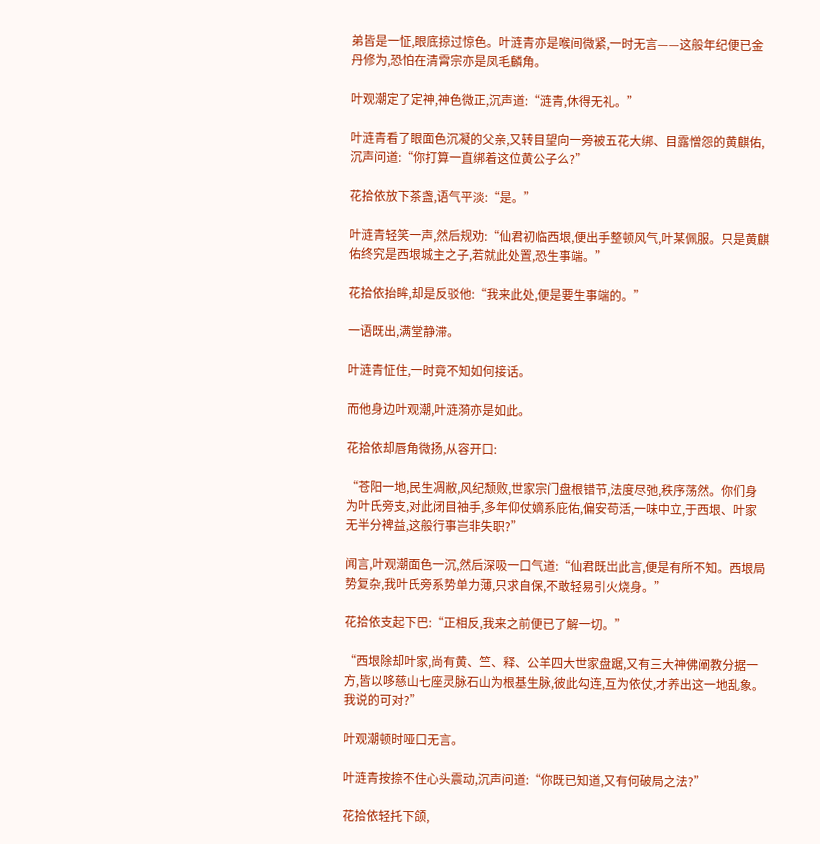弟皆是一怔,眼底掠过惊色。叶涟青亦是喉间微紧,一时无言——这般年纪便已金丹修为,恐怕在清霄宗亦是凤毛麟角。

叶观潮定了定神,神色微正,沉声道:“涟青,休得无礼。”

叶涟青看了眼面色沉凝的父亲,又转目望向一旁被五花大绑、目露憎怨的黄麒佑,沉声问道:“你打算一直绑着这位黄公子么?”

花拾依放下茶盏,语气平淡:“是。”

叶涟青轻笑一声,然后规劝:“仙君初临西垠,便出手整顿风气,叶某佩服。只是黄麒佑终究是西垠城主之子,若就此处置,恐生事端。”

花拾依抬眸,却是反驳他:“我来此处,便是要生事端的。”

一语既出,满堂静滞。

叶涟青怔住,一时竟不知如何接话。

而他身边叶观潮,叶涟漪亦是如此。

花拾依却唇角微扬,从容开口:

“苍阳一地,民生凋敝,风纪颓败,世家宗门盘根错节,法度尽弛,秩序荡然。你们身为叶氏旁支,对此闭目袖手,多年仰仗嫡系庇佑,偏安苟活,一味中立,于西垠、叶家无半分裨益,这般行事岂非失职?”

闻言,叶观潮面色一沉,然后深吸一口气道:“仙君既岀此言,便是有所不知。西垠局势复杂,我叶氏旁系势单力薄,只求自保,不敢轻易引火烧身。”

花拾依支起下巴:“正相反,我来之前便已了解一切。”

“西垠除却叶家,尚有黄、竺、释、公羊四大世家盘踞,又有三大神佛阐教分据一方,皆以哆慈山七座灵脉石山为根基生脉,彼此勾连,互为依仗,才养出这一地乱象。我说的可对?”

叶观潮顿时哑口无言。

叶涟青按捺不住心头震动,沉声问道:“你既已知道,又有何破局之法?”

花拾依轻托下颌,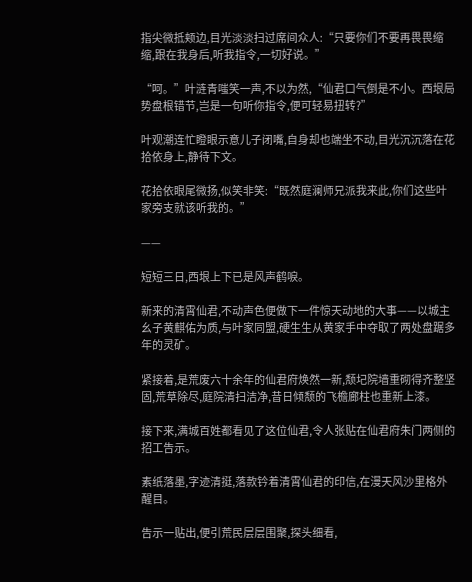指尖微抵颊边,目光淡淡扫过席间众人:“只要你们不要再畏畏缩缩,跟在我身后,听我指令,一切好说。”

“呵。”叶涟青嗤笑一声,不以为然,“仙君口气倒是不小。西垠局势盘根错节,岂是一句听你指令,便可轻易扭转?”

叶观潮连忙瞪眼示意儿子闭嘴,自身却也端坐不动,目光沉沉落在花拾依身上,静待下文。

花拾依眼尾微扬,似笑非笑:“既然庭澜师兄派我来此,你们这些叶家旁支就该听我的。”

——

短短三日,西垠上下已是风声鹤唳。

新来的清霄仙君,不动声色便做下一件惊天动地的大事——以城主幺子黄麒佑为质,与叶家同盟,硬生生从黄家手中夺取了两处盘踞多年的灵矿。

紧接着,是荒废六十余年的仙君府焕然一新,颓圮院墙重砌得齐整坚固,荒草除尽,庭院清扫洁净,昔日倾颓的飞檐廊柱也重新上漆。

接下来,满城百姓都看见了这位仙君,令人张贴在仙君府朱门两侧的招工告示。

素纸落墨,字迹清挺,落款钤着清霄仙君的印信,在漫天风沙里格外醒目。

告示一贴出,便引荒民层层围聚,探头细看,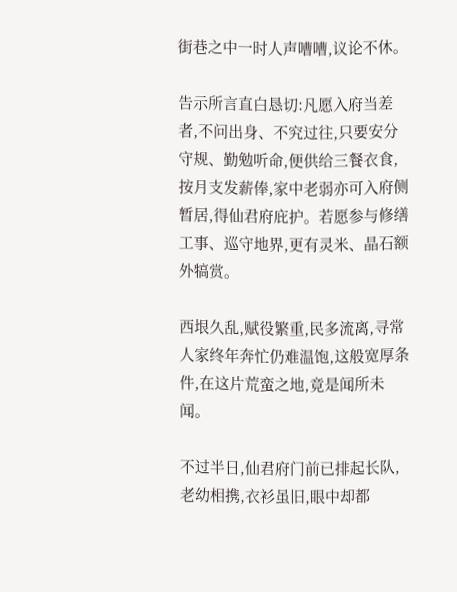街巷之中一时人声嘈嘈,议论不休。

告示所言直白恳切:凡愿入府当差者,不问出身、不究过往,只要安分守规、勤勉听命,便供给三餐衣食,按月支发薪俸,家中老弱亦可入府侧暂居,得仙君府庇护。若愿参与修缮工事、巡守地界,更有灵米、晶石额外犒赏。

西垠久乱,赋役繁重,民多流离,寻常人家终年奔忙仍难温饱,这般宽厚条件,在这片荒蛮之地,竟是闻所未闻。

不过半日,仙君府门前已排起长队,老幼相携,衣衫虽旧,眼中却都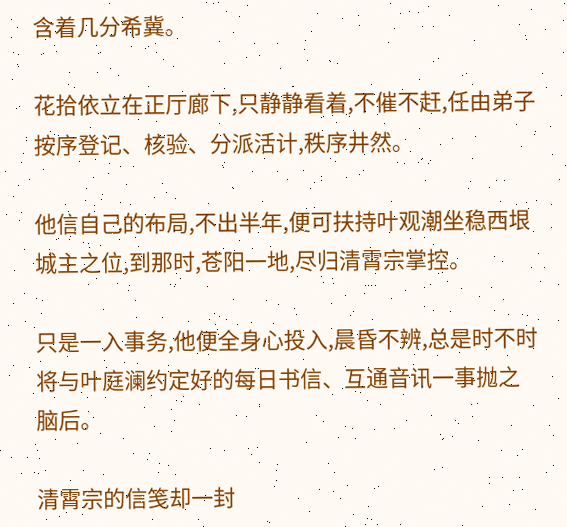含着几分希冀。

花拾依立在正厅廊下,只静静看着,不催不赶,任由弟子按序登记、核验、分派活计,秩序井然。

他信自己的布局,不出半年,便可扶持叶观潮坐稳西垠城主之位,到那时,苍阳一地,尽归清霄宗掌控。

只是一入事务,他便全身心投入,晨昏不辨,总是时不时将与叶庭澜约定好的每日书信、互通音讯一事抛之脑后。

清霄宗的信笺却一封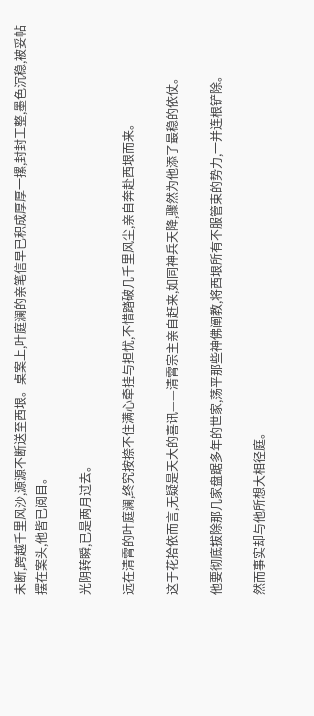未断,跨越千里风沙,源源不断送至西垠。桌案上,叶庭澜的亲笔信早已积成厚厚一摞,封封工整,墨色沉稳,被妥帖摆在案头,他皆已阅目。

光阴转瞬,已是两月过去。

远在清霄的叶庭澜,终究按捺不住满心牵挂与担忧,不惜踏破几千里风尘,亲自奔赴西垠而来。

这于花拾依而言,无疑是天大的喜讯——清霄宗主亲自赶来,如同神兵天降,骤然为他添了最稳的依仗。

他要彻底拔除那几家盘踞多年的世家,荡平那些神佛阐教,将西垠所有不服管束的势力,一并连根铲除。

然而事实却与他所想大相径庭。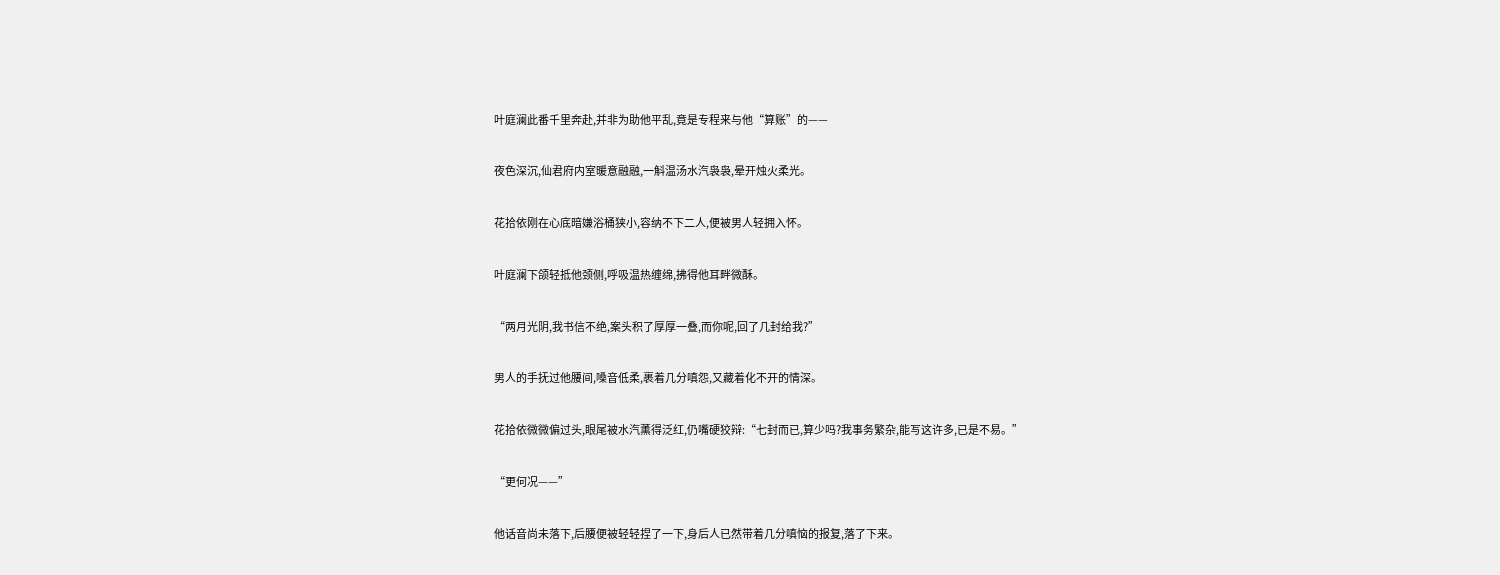叶庭澜此番千里奔赴,并非为助他平乱,竟是专程来与他“算账”的——

夜色深沉,仙君府内室暖意融融,一斛温汤水汽袅袅,晕开烛火柔光。

花拾依刚在心底暗嫌浴桶狭小,容纳不下二人,便被男人轻拥入怀。

叶庭澜下颌轻抵他颈侧,呼吸温热缠绵,拂得他耳畔微酥。

“两月光阴,我书信不绝,案头积了厚厚一叠,而你呢,回了几封给我?”

男人的手抚过他腰间,嗓音低柔,裹着几分嗔怨,又藏着化不开的情深。

花拾依微微偏过头,眼尾被水汽薰得泛红,仍嘴硬狡辩:“七封而已,算少吗?我事务繁杂,能写这许多,已是不易。”

“更何况——”

他话音尚未落下,后腰便被轻轻捏了一下,身后人已然带着几分嗔恼的报复,落了下来。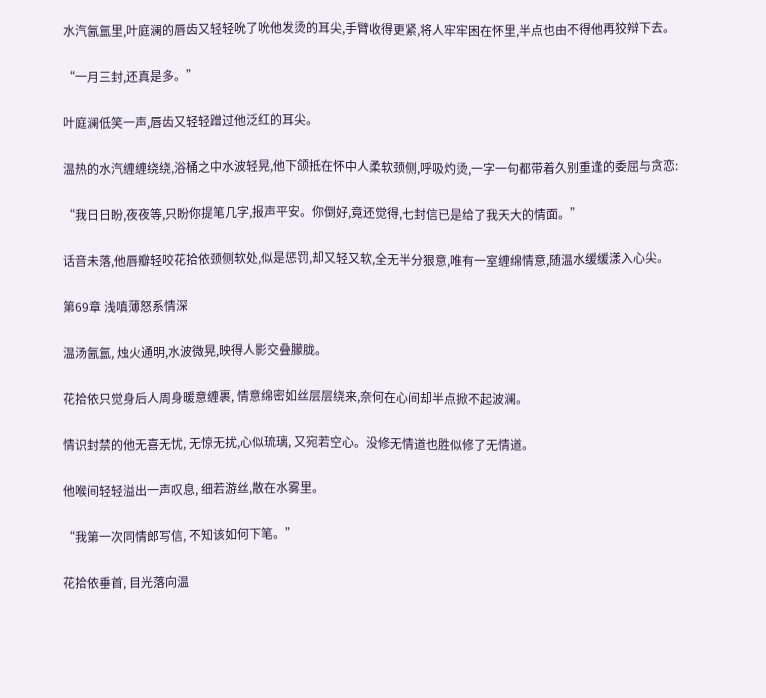水汽氤氲里,叶庭澜的唇齿又轻轻吮了吮他发烫的耳尖,手臂收得更紧,将人牢牢困在怀里,半点也由不得他再狡辩下去。

“一月三封,还真是多。”

叶庭澜低笑一声,唇齿又轻轻蹭过他泛红的耳尖。

温热的水汽缠缠绕绕,浴桶之中水波轻晃,他下颌抵在怀中人柔软颈侧,呼吸灼烫,一字一句都带着久别重逢的委屈与贪恋:

“我日日盼,夜夜等,只盼你提笔几字,报声平安。你倒好,竟还觉得,七封信已是给了我天大的情面。”

话音未落,他唇瓣轻咬花拾依颈侧软处,似是惩罚,却又轻又软,全无半分狠意,唯有一室缠绵情意,随温水缓缓漾入心尖。

第69章 浅嗔薄怒系情深

温汤氤氲, 烛火通明,水波微晃,映得人影交叠朦胧。

花拾依只觉身后人周身暖意缠裹, 情意绵密如丝层层绕来,奈何在心间却半点掀不起波澜。

情识封禁的他无喜无忧, 无惊无扰,心似琉璃, 又宛若空心。没修无情道也胜似修了无情道。

他喉间轻轻溢出一声叹息, 细若游丝,散在水雾里。

“我第一次同情郎写信, 不知该如何下笔。”

花拾依垂首, 目光落向温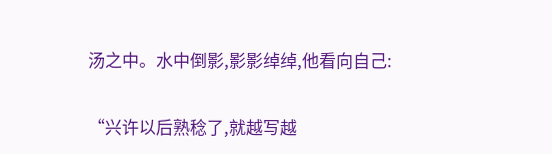汤之中。水中倒影,影影绰绰,他看向自己:

“兴许以后熟稔了,就越写越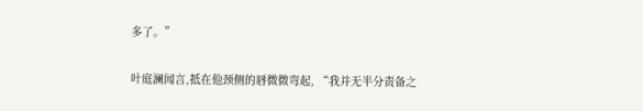多了。”

叶庭澜闻言,抵在他颈侧的唇微微弯起, “我并无半分责备之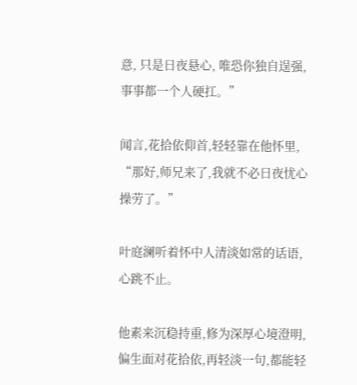意, 只是日夜悬心, 唯恐你独自逞强, 事事都一个人硬扛。”

闻言,花拾依仰首,轻轻靠在他怀里, “那好,师兄来了,我就不必日夜忧心操劳了。”

叶庭澜听着怀中人清淡如常的话语,心跳不止。

他素来沉稳持重,修为深厚心境澄明, 偏生面对花拾依,再轻淡一句,都能轻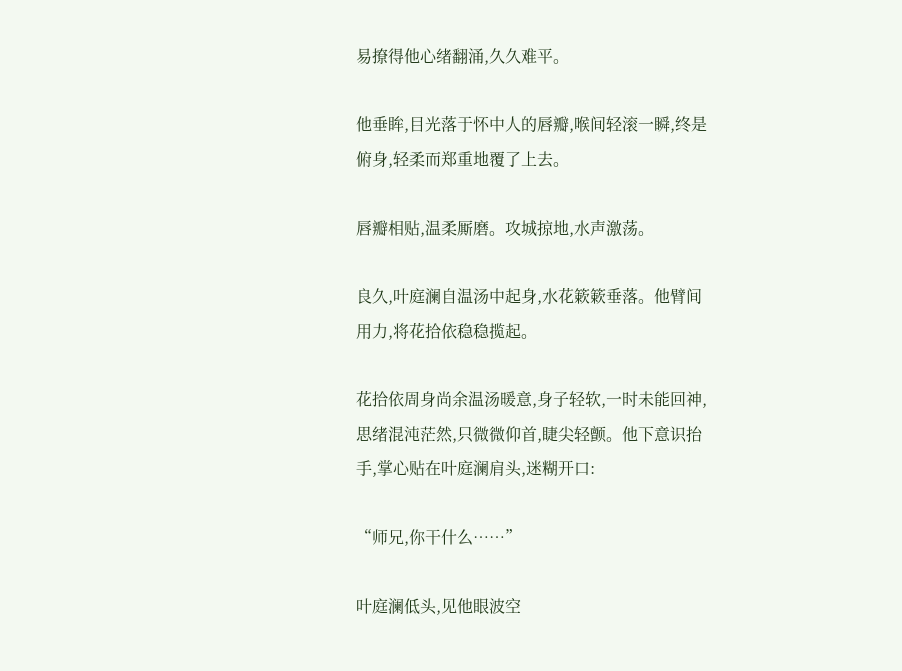易撩得他心绪翻涌,久久难平。

他垂眸,目光落于怀中人的唇瓣,喉间轻滚一瞬,终是俯身,轻柔而郑重地覆了上去。

唇瓣相贴,温柔厮磨。攻城掠地,水声激荡。

良久,叶庭澜自温汤中起身,水花簌簌垂落。他臂间用力,将花拾依稳稳揽起。

花拾依周身尚余温汤暖意,身子轻软,一时未能回神,思绪混沌茫然,只微微仰首,睫尖轻颤。他下意识抬手,掌心贴在叶庭澜肩头,迷糊开口:

“师兄,你干什么……”

叶庭澜低头,见他眼波空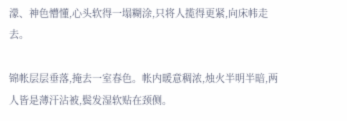濛、神色懵懂,心头软得一塌糊涂,只将人揽得更紧,向床帏走去。

锦帐层层垂落,掩去一室春色。帐内暖意稠浓,烛火半明半暗,两人皆是薄汗沾被,鬓发湿软贴在颈侧。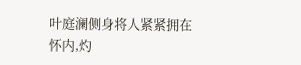叶庭澜侧身将人紧紧拥在怀内,灼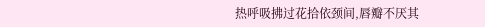热呼吸拂过花拾依颈间,唇瓣不厌其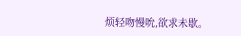烦轻吻慢吮,欲求未歇。